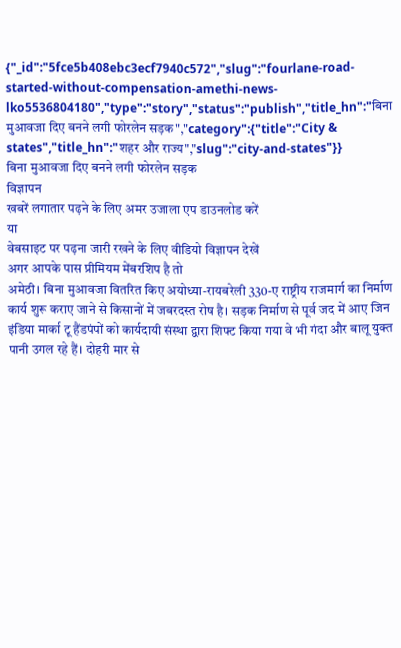{"_id":"5fce5b408ebc3ecf7940c572","slug":"fourlane-road-started-without-compensation-amethi-news-lko5536804180","type":"story","status":"publish","title_hn":"बिना मुआवजा दिए बनने लगी फोरलेन सड़क","category":{"title":"City & states","title_hn":"शहर और राज्य","slug":"city-and-states"}}
बिना मुआवजा दिए बनने लगी फोरलेन सड़क
विज्ञापन
खबरें लगातार पढ़ने के लिए अमर उजाला एप डाउनलोड करें
या
वेबसाइट पर पढ़ना जारी रखने के लिए वीडियो विज्ञापन देखें
अगर आपके पास प्रीमियम मेंबरशिप है तो
अमेठी। बिना मुआवजा वितरित किए अयोध्या-रायबरेली 330-ए राष्ट्रीय राजमार्ग का निर्माण कार्य शुरू कराए जाने से किसानों में जबरदस्त रोष है। सड़क निर्माण से पूर्व जद में आए जिन इंडिया मार्का टू हैंडपंपों को कार्यदायी संस्था द्वारा शिफ्ट किया गया वे भी गंदा और बालू युक्त पानी उगल रहे हैं। दोहरी मार से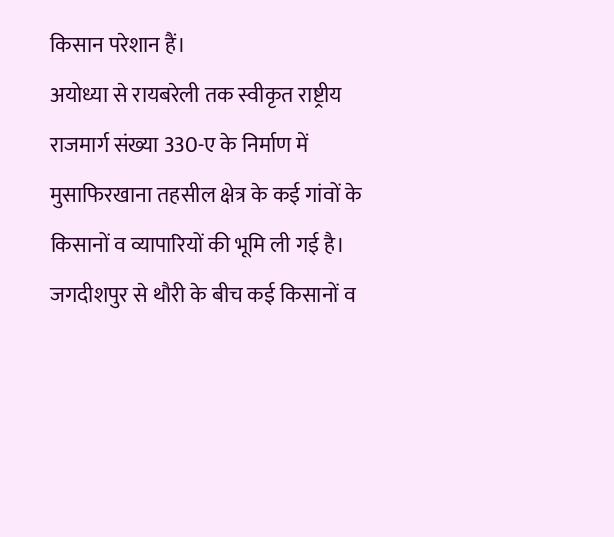किसान परेशान हैं।
अयोध्या से रायबरेली तक स्वीकृत राष्ट्रीय राजमार्ग संख्या 330-ए के निर्माण में मुसाफिरखाना तहसील क्षेत्र के कई गांवों के किसानों व व्यापारियों की भूमि ली गई है। जगदीशपुर से थौरी के बीच कई किसानों व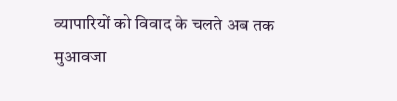व्यापारियों को विवाद के चलते अब तक मुआवजा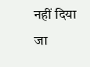नहीं दिया जा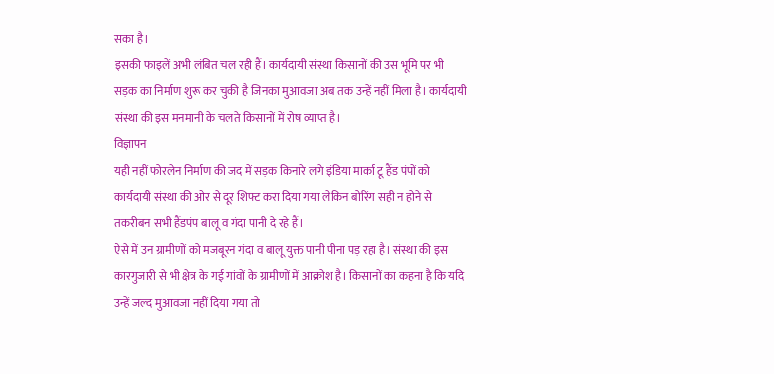सका है।
इसकी फाइलें अभी लंबित चल रही हैं। कार्यदायी संस्था किसानों की उस भूमि पर भी सड़क का निर्माण शुरू कर चुकी है जिनका मुआवजा अब तक उन्हें नहीं मिला है। कार्यदायी संस्था की इस मनमानी के चलते किसानों में रोष व्याप्त है।
विज्ञापन
यही नहीं फोरलेन निर्माण की जद में सड़क किनारे लगे इंडिया मार्का टू हैंड पंपों को कार्यदायी संस्था की ओर से दूर शिफ्ट करा दिया गया लेकिन बोरिंग सही न होने से तकरीबन सभी हैंडपंप बालू व गंदा पानी दे रहे हैं।
ऐसे में उन ग्रामीणों को मजबूरन गंदा व बालू युक्त पानी पीना पड़ रहा है। संस्था की इस कारगुजारी से भी क्षेत्र के गई गांवों के ग्रामीणों में आक्रोश है। किसानों का कहना है कि यदि उन्हें जल्द मुआवजा नहीं दिया गया तो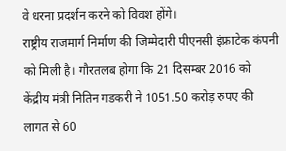वे धरना प्रदर्शन करने को विवश होंगे।
राष्ट्रीय राजमार्ग निर्माण की जिम्मेदारी पीएनसी इंफ्राटेक कंपनी को मिली है। गौरतलब होगा कि 21 दिसम्बर 2016 को केंद्रीय मंत्री नितिन गडकरी ने 1051.50 करोड़ रुपए की लागत से 60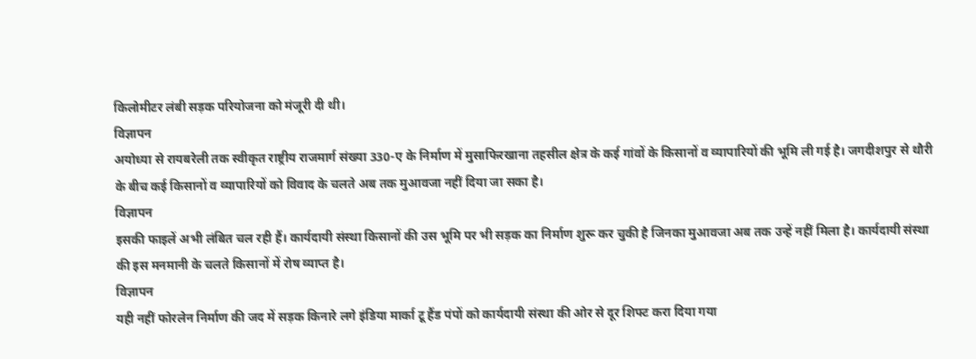किलोमीटर लंबी सड़क परियोजना को मंजूरी दी थी।
विज्ञापन
अयोध्या से रायबरेली तक स्वीकृत राष्ट्रीय राजमार्ग संख्या 330-ए के निर्माण में मुसाफिरखाना तहसील क्षेत्र के कई गांवों के किसानों व व्यापारियों की भूमि ली गई है। जगदीशपुर से थौरी के बीच कई किसानों व व्यापारियों को विवाद के चलते अब तक मुआवजा नहीं दिया जा सका है।
विज्ञापन
इसकी फाइलें अभी लंबित चल रही हैं। कार्यदायी संस्था किसानों की उस भूमि पर भी सड़क का निर्माण शुरू कर चुकी है जिनका मुआवजा अब तक उन्हें नहीं मिला है। कार्यदायी संस्था की इस मनमानी के चलते किसानों में रोष व्याप्त है।
विज्ञापन
यही नहीं फोरलेन निर्माण की जद में सड़क किनारे लगे इंडिया मार्का टू हैंड पंपों को कार्यदायी संस्था की ओर से दूर शिफ्ट करा दिया गया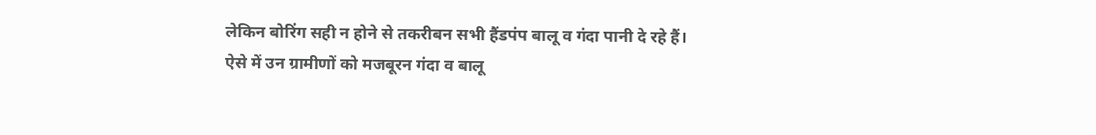लेकिन बोरिंग सही न होने से तकरीबन सभी हैंडपंप बालू व गंदा पानी दे रहे हैं।
ऐसे में उन ग्रामीणों को मजबूरन गंदा व बालू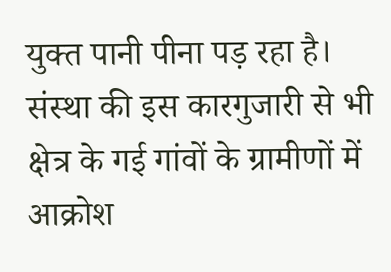युक्त पानी पीना पड़ रहा है। संस्था की इस कारगुजारी से भी क्षेत्र के गई गांवों के ग्रामीणों में आक्रोश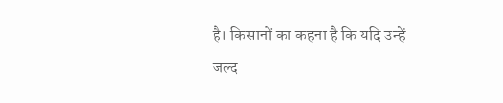है। किसानों का कहना है कि यदि उन्हें जल्द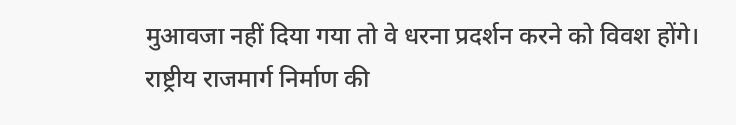मुआवजा नहीं दिया गया तो वे धरना प्रदर्शन करने को विवश होंगे।
राष्ट्रीय राजमार्ग निर्माण की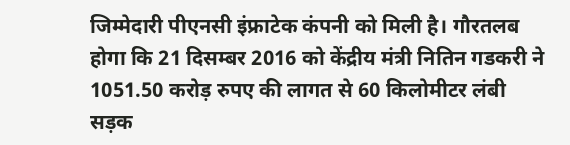जिम्मेदारी पीएनसी इंफ्राटेक कंपनी को मिली है। गौरतलब होगा कि 21 दिसम्बर 2016 को केंद्रीय मंत्री नितिन गडकरी ने 1051.50 करोड़ रुपए की लागत से 60 किलोमीटर लंबी सड़क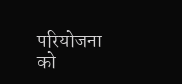परियोजना को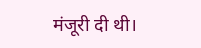मंजूरी दी थी।